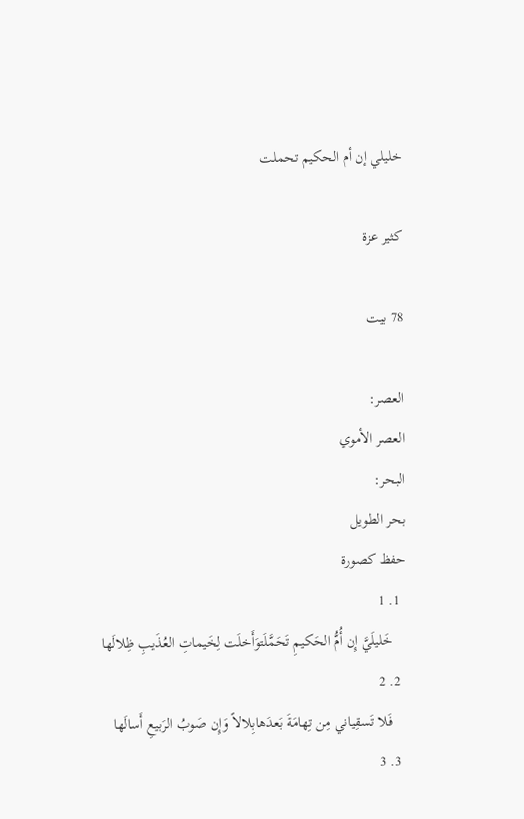خليلي إن أم الحكيم تحملت

كثير عزة

78 بيت

العصر:
العصر الأموي
البحر:
بحر الطويل
حفظ كصورة
  1. 1
    خَليلَيَّ إِن أُمُّ الحَكيمِ تَحَمَّلَتوَأَخلَت لِخَيماتِ العُذَيبِ ظِلالَها
  2. 2
    فَلا تَسقِياني مِن تِهامَةَ بَعدَهابِلالاً وَإِن صَوبُ الرَبيعِ أَسالَها
  3. 3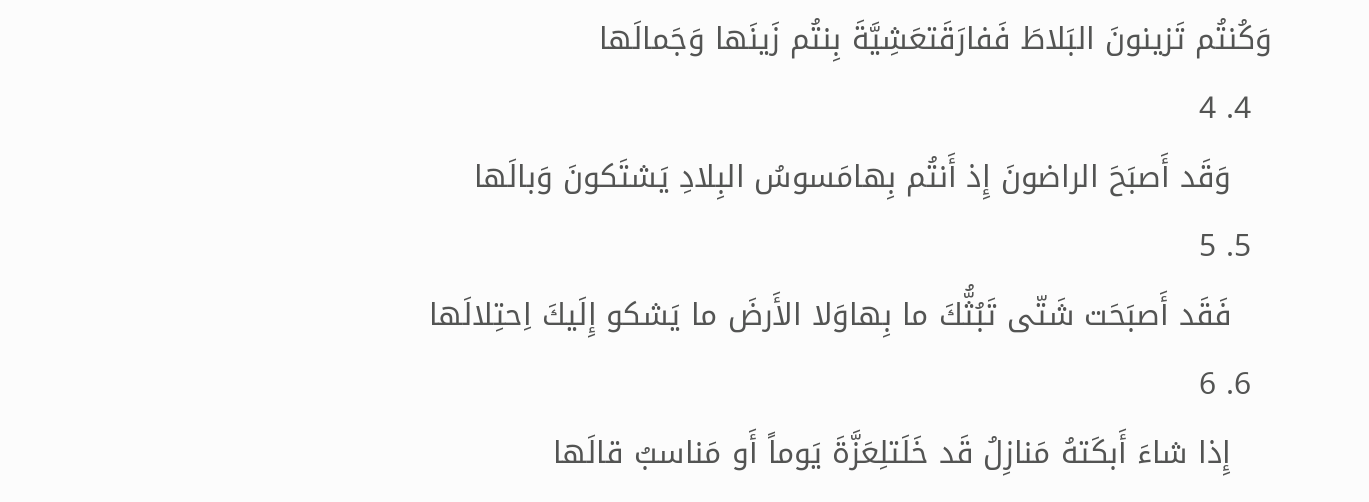وَكُنتُم تَزينونَ البَلاطَ فَفارَقَتعَشِيَّةَ بِنتُم زَينَها وَجَمالَها
  4. 4
    وَقَد أَصبَحَ الراضونَ إِذ أَنتُم بِهامَسوسُ البِلادِ يَشتَكونَ وَبالَها
  5. 5
    فَقَد أَصبَحَت شَتّى تَبُثُّكَ ما بِهاوَلا الأَرضَ ما يَشكو إِلَيكَ اِحتِلالَها
  6. 6
    إِذا شاءَ أَبكَتهُ مَنازِلُ قَد خَلَتلِعَزَّةَ يَوماً أَو مَناسبُ قالَها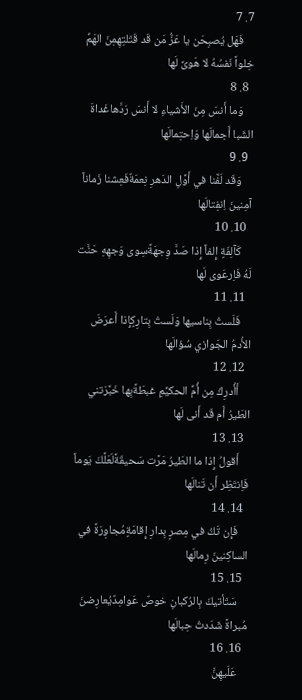7. 7
    فَهَل يُصبِحَن يا عَزُّ مَن قَد قَتَلتِهِمِنَ الهَمِّ خِلواً نَفسُهُ لا هَوىً لَها
  8. 8
    وَما أَنسَ مِنَ الأَشياءِ لا أَنسَ رَدَّهاغَداةَ الشَبا أَجمالَها وَاِحتِمالَها
  9. 9
    وَقَد لَفَّنا في أَوَّلِ الدَهرِ نِعمَةٌفَعِشنا زَماناً آمِنينَ اِنفِتالَها
  10. 10
    كَآلِفَةٍ إِلفاً إِذا صَدَّ وِجهَةًسِوى وَجهِهِ حَنَّت لَهُ فَاِرعَوى لَها
  11. 11
    فَلَستُ بِناسيها وَلَستُ بِتارِكٍإِذا أَعرَضَ الأُدمُ الجَوازي سُؤالَها
  12. 12
    أَأُدرِكُ مِن أُمِّ الحكيِّمِ غبطَةًبِها خَبَّرَتني الطَيرُ أَم قَد أَنى لَها
  13. 13
    أَقولُ إِذا ما الطَيرُ مَرَّت سَحيقَةًلَعَلَّكَ يَوماً فَاِنتَظِر أَن تَنالَها
  14. 14
    فَإِن تَكُ في مِصرٍ بِدارِ إِقامَةٍمُجاوِرَةً في الساكِنينَ رِمالَها
  15. 15
    سَتَأتيكَ بِالرُكبانِ خوصٌ عَوامِدٌيُعارِضنَ مُبراةً شَدَدتُ حِبالَها
  16. 16
    عَلَيهِنَّ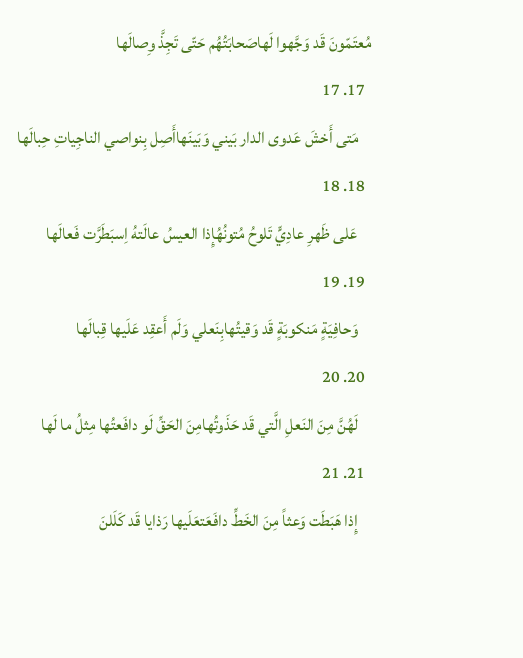مُعتَمّونَ قَد وَجَّهوا لَهاصَحابَتُهُم حَتّى تَجِذَّ وِصالَها
  17. 17
    مَتى أَخشَ عَدوى الدار بَيني وَبَينَهاأَصِل بِنواصي الناجِياتِ حِبالَها
  18. 18
    عَلى ظَهرِ عادِيٍّ تَلوحُ مُتونُهُإِذا العيسُ عالَتهُ اِسبَطَرَّت فَعالَها
  19. 19
    وَحافِيَةٍ مَنكوبَةٍ قَد وَقيتُهابِنَعلي وَلَم أَعقِد عَلَيها قِبالَها
  20. 20
    لَهُنَّ مِنَ النَعلِ الَّتي قَد حَذَوتُهامِنَ الحَقِّ لَو دافَعتُها مِثلُ ما لَها
  21. 21
    إِذا هَبَطَت وَعثاً مِنَ الخَطِّ دافَعَتعَلَيها رَذايا قَد كَلَلنَ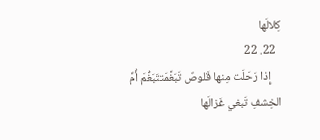كِلالَها
  22. 22
    إِذا رَحَلَت مِنها قَلوصٌ تَبَغَّمَتتَبَغُّمَ أُمِّ الخِشفِ تَبغي غَزالَها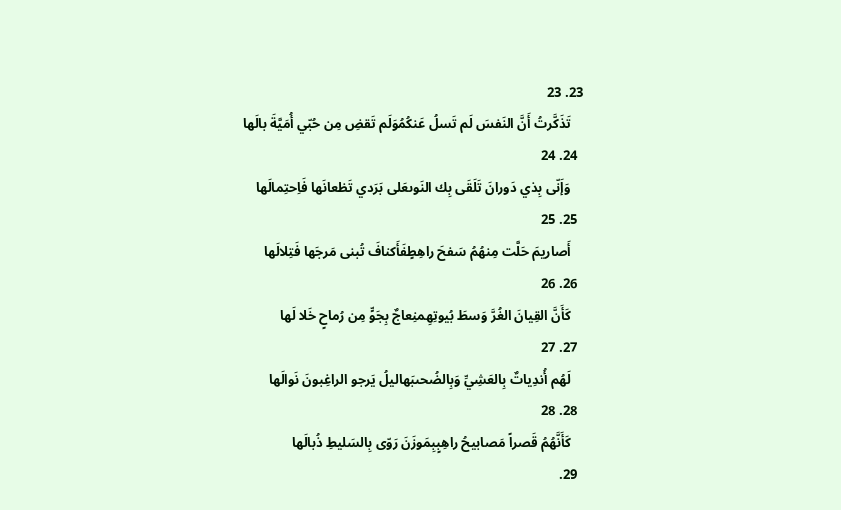23. 23
    تَذَكَّرتُ أَنَّ النَفسَ لَم تَسلُ عَنكُمُوَلَم تَقضِ مِن حُبّي أُمَيَّةَ بالَها
  24. 24
    وَإَنّى بِذي دَورانَ تَلَقَى بِك النَوىعَلى بَرَدي تَظعانَها فَاِحتِمالَها
  25. 25
    أَصاريمَ حَلَّت مِنهُمُ سَفحَ راهِطٍفَأَكنافَ تُبنى مَرجَها فَتِلالَها
  26. 26
    كَأَنَّ القِيانَ الغُرَّ وَسطَ بُيوتِهِمنِعاجٌ بِجَوٍّ مِن رُماحٍ خَلا لَها
  27. 27
    لَهُم أُندِياتٌ بِالعَشِيِّ وَبِالضُحىبَهاليلُ يَرجو الراغِبونَ نَوالَها
  28. 28
    كَأَنَّهُمُ قَصراً مَصابيحُ راهِبٍبِمَوزَنَ رَوّى بِالسَليطِ ذُبالَها
  29.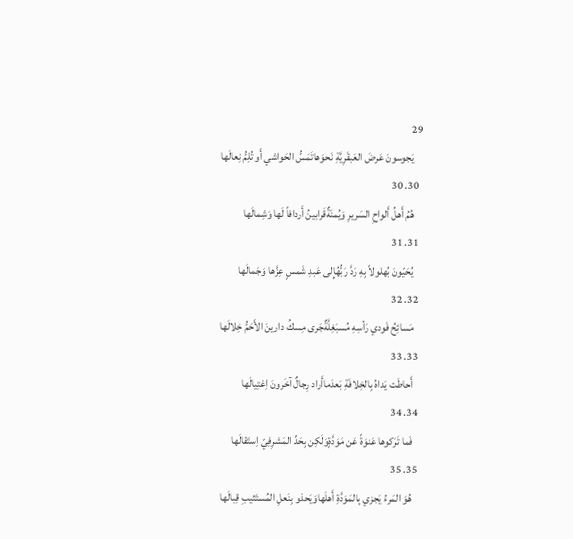29
    يَجوسونَ عَرضَ العَبقَرِيَّةِ نَحوَهاتَمَسُّ الحَواشي أَو تُلِمُّ نِعالَها
  30. 30
    هُمُ أَهلُ أَلواحِ السَريرِ وَيُمنَةٌقَرابينُ أَردافاً لَها وَشِمالَها
  31. 31
    يُحَيّونَ بُهلولاً بِهِ رَدَّ رَبُّهُإِلى عَبدِ شَمسٍ عِزَّها وَجَمالَها
  32. 32
    مَسائِحُ فَودي رَأسِهِ مُسبَغِلَّةٌجَرى مِسكُ دارينَ الأَحَمُّ خِلالَها
  33. 33
    أَحاطَت يَداهُ بِالخِلافَةِ بَعدَماأَراد رِجالٌ آخَرونَ اِغتِيالَها
  34. 34
    فَما تَرَكوها عَنوَةً عَن مَوَدَّةٍوَلَكِن بِحَدِّ المَشرِفِيّ اِستَقالَها
  35. 35
    هُوَ المَرءُ يَجزي بِالمَوَدَّةِ أَهلَهاوَيَحذو بِنَعلِ المُستَثيبِ قِبالَها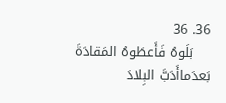36. 36
    بَلَوهُ فَأَعطَوهُ المَقادَةَ بَعدَماأَدَبَّ البِلادَ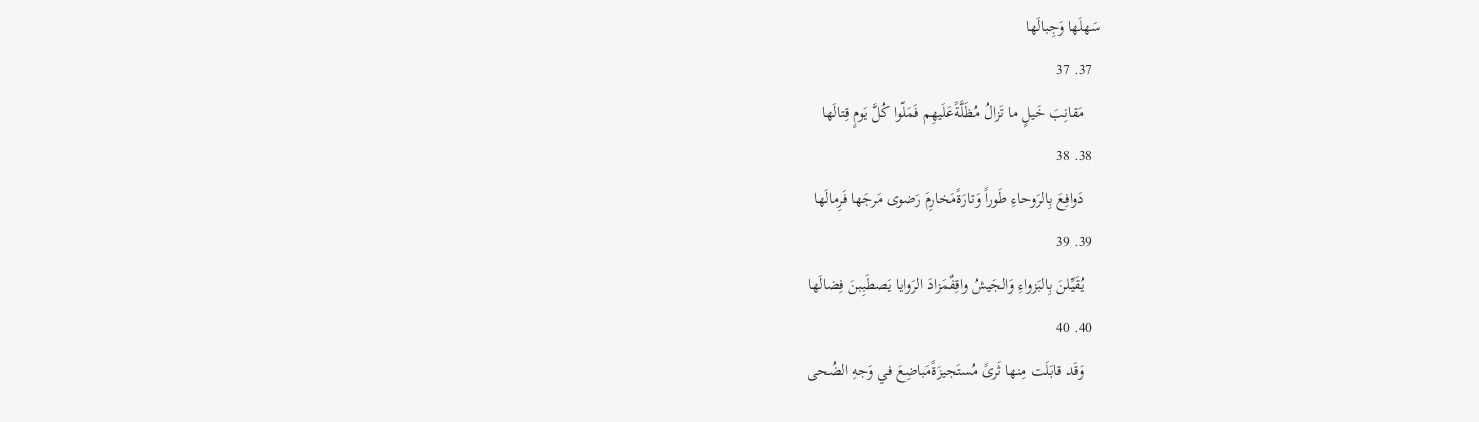سَهلَها وَجِبالَها
  37. 37
    مَقانِبَ خَيلٍ ما تَزالُ مُظَلَّةًعَلَيهِم فَمَلّوا كُلَّ يَومٍ قِتالَها
  38. 38
    دَوافِعَ بِالرَوحاءِ طَوراً وَتارَةًمَخارِمَ رَضوى مَرجَها فَرِمالَها
  39. 39
    يُقَيِّلنَ بِالبَزواءِ وَالجَيشُ واقِفٌمَزادَ الرَوايا يَصطَبِبنَ فِضالَها
  40. 40
    وَقَد قابَلَت مِنها ثَرىً مُستَجيزَةًمَباضِعَ في وَجهِ الضُحى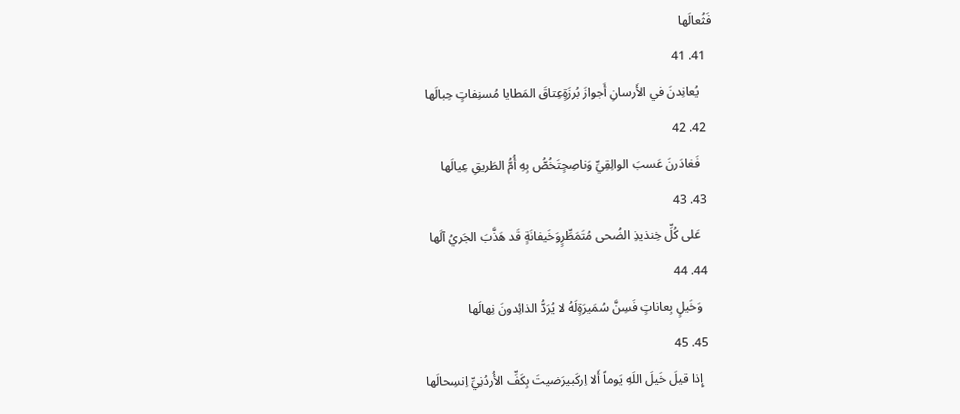فَثُعالَها
  41. 41
    يُعانِدنَ في الأَرسانِ أَجوازَ بُرزَةٍعِتاقَ المَطايا مُسنِفاتٍ حِبالَها
  42. 42
    فَغادَرنَ عَسبَ الوالِقِيِّ وَناصِحٍتَخُصُّ بِهِ أُمُّ الطَريقِ عِيالَها
  43. 43
    عَلى كُلِّ خِنذيذِ الضُحى مُتَمَطِّرٍوَخَيفانَةٍ قَد هَذَّبَ الجَريُ آلَها
  44. 44
    وَخَيلٍ بِعاناتٍ فَسِنَّ سُمَيرَةٍلَهُ لا يُرَدُّ الذائِدونَ نِهالَها
  45. 45
    إِذا قيلَ خَيلَ اللَهِ يَوماً أَلا اِركَبيرَضيتَ بِكَفِّ الأُردُنِيِّ اِنسِحالَها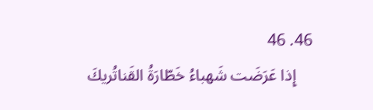46. 46
    إِذا عَرَضَت شَهباءُ خَطّارَةُ القَناتُريكَ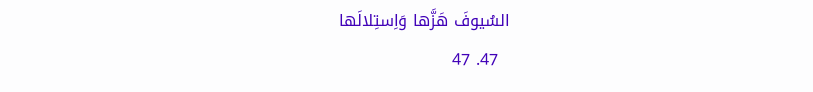السُيوفَ هَزَّها وَاِستِلالَها
  47. 47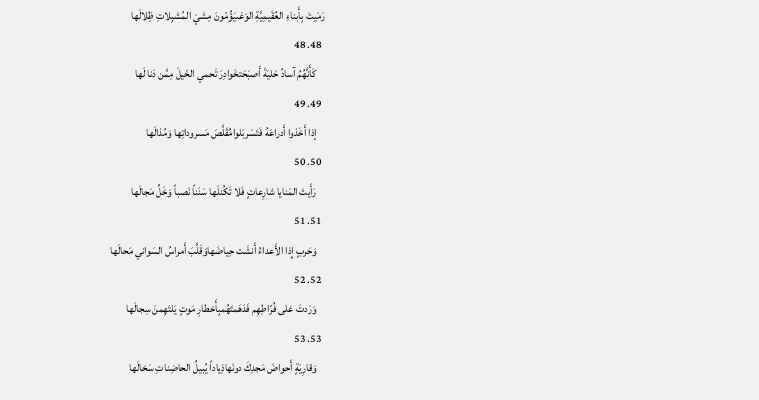رَمَيتَ بِأَبناءِ العُقَيمِيَّةِ الوَغىيَؤُمّونَ مِشيَ المُشبِلاتِ ظِلالَها
  48. 48
    كَأَنَّهُمُ آسادُ حَليَةَ أَصبَحَتخَوادِرَ تَحمي الخَيلَ مِمَّن دَنا لَها
  49. 49
    إذا أَخَذوا أَدراعَهُ فَتَسَربَلوامُقَلَّصَ مَسروداتِها وَمُذالَها
  50. 50
    رَأَيتَ المَنايا شارِعاتٍ فَلا تَكُنلَها سَنَناً نَصباً وَخَلِّ مَجالَها
  51. 51
    وَحَربٍ إِذا الأَعداءُ أَنشَت حِياضَهاوَقَلَّبَ أَمراسُ السَواني مَحالَها
  52. 52
    وَرَدتَ عَلى فُرّاطِهِم فَدَهَمتَهُمبِأَخطارِ مَوتٍ يَلتَهِمنَ سِجالَها
  53. 53
    وَقارِيَةٍ أَحواضَ مَجدِكَ دونَهاذِياداً يُبيلُ الحاضِناتِ سَخالَها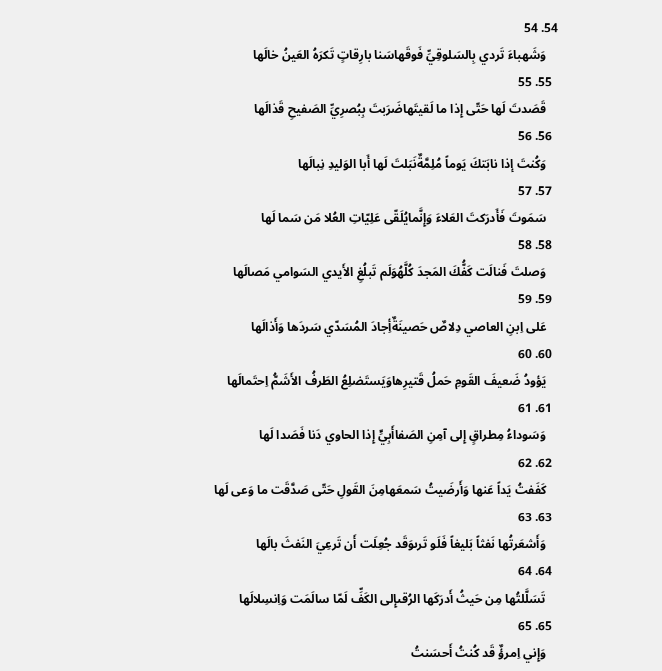54. 54
    وَشَهباءَ تَردي بِالسَلوقِيِّ فَوقَهاسَنا بارِقاتٍ تَكرَهُ العَينُ خالَها
  55. 55
    قَصَدتَ لَها حَتّى إِذا ما لَقيتَهاضَرَبتَ بِبُصرِيِّ الصَفيحِ قَذالَها
  56. 56
    وَكُنتَ إذا نابَتكَ يَوماً مُلِمَّةٌنَبَلتَ لَها أَبا الوَليدِ نِبالَها
  57. 57
    سَمَوتَ فَأَدرَكتَ العَلاءَ وَإِنَّمايُلَقّى عَلِيّاتِ العُلا مَن سَما لَها
  58. 58
    وَصلتَ فَنالَت كَفُّكَ المَجدَ كُلَّهُوَلَم تَبلُغِ الأَيدي السَوامي مَصالَها
  59. 59
    عَلى اِبنِ العاصي دِلاصٌ حَصينَةٌأِجادَ المُسَدّي سَردَها وَأَذالَها
  60. 60
    يَؤودُ ضَعيفَ القَومِ حَملُ قَتيرِهاوَيَستَضلِعُ الطَرفُ الأَشَمُّ اِحتَمالَها
  61. 61
    وَسَوداءُ مِطراقٍ إِلى آمِنِ الصَفاأَبِيٍّ إِذا الحاوي دَنا فَصَدا لَها
  62. 62
    كَفَفتُ يَداً عَنها وَأَرضَيتُ سَمعَهامِنَ القَولِ حَتّى صَدَّقَت ما وَعى لَها
  63. 63
    وَأَشعَرتُها نَفثاً بَليغاً فَلَو تَرىوَقَد جُعِلَت أَن تَرعِيَ النَفثَ بالَها
  64. 64
    تَسَلَّلتُها مِن حَيثُ أَدرَكَها الرُقىإِلى الكَفِّ لَمّا سالَمَت وَاِنسِلالَها
  65. 65
    وَإِني اِمرؤٌ قَد كُنتُ أَحسَنتُ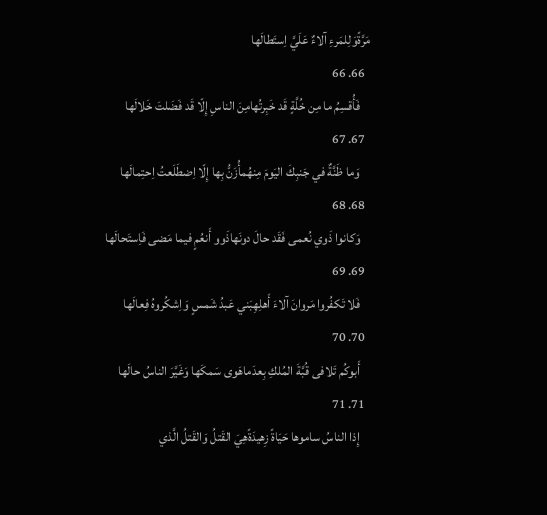مَرَّةًوَلِلمَرءِ آلاءٌ عَلَيَّ اِستَطالَها
  66. 66
    فَأُقسِمُ ما مِن خُلَّةٍ قَد خَبِرتُهامِنَ الناسِ إِلّا قَد فَضَلتَ خَلالَها
  67. 67
    وَما ظَنَّةٌ في جَنبِكَ اليَومَ مِنهُمأُزَنُّ بِها إِلّا اِضطَلَعتُ اِحتِمالَها
  68. 68
    وَكانوا ذَوي نُعمى فَقَد حالَ دونَهاذَوو أَنعُمٍ فيما مَضى فَاِستَحالَها
  69. 69
    فَلا تَكفُروا مَروانَ آلاءَ أَهلِهِبَني عَبدُ شَمسٍ وَاِشكُروهُ فِعالَها
  70. 70
    أَبوكُم تَلافى قُبَّةَ المُلكِ بِعدَماهَوى سَمكَها وَغَيَّرَ الناسُ حالَها
  71. 71
    إِذا الناسُ ساموها حَيَاةً زِهيدَةًهِيَ القَتلُ وَالقَتلُ الَّذي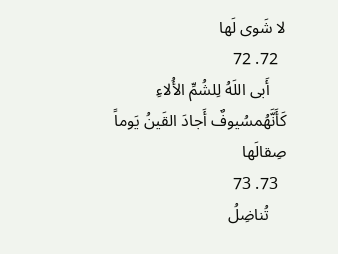لا شَوى لَها
  72. 72
    أَبى اللَهُ لِلشُمِّ الأُلاءِ كَأَنَّهُمسُيوفٌ أَجادَ القَينُ يَوماً صِقالَها
  73. 73
    تُناضِلُ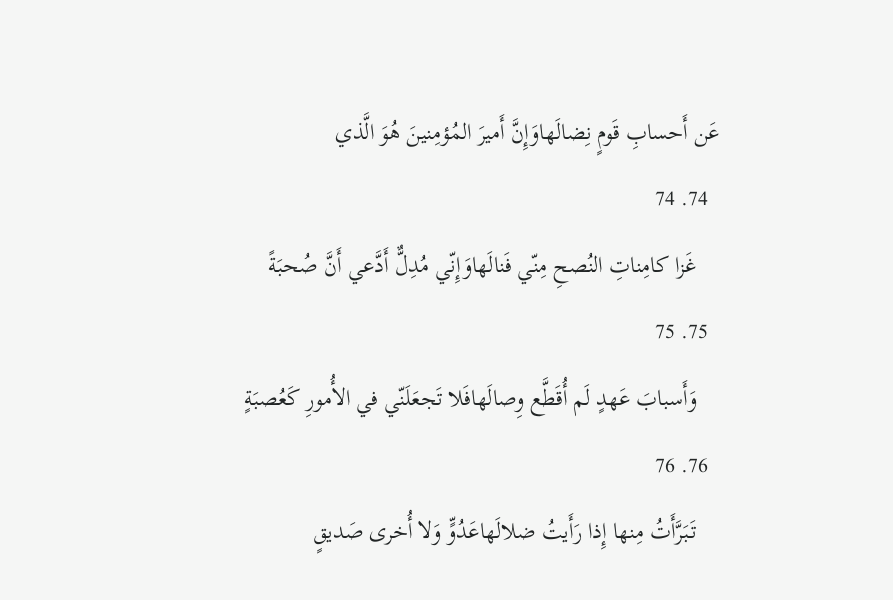عَن أَحسابِ قَومٍ نِضالَهاوَإِنَّ أَميرَ المُؤمِنينَ هُوَ الَّذي
  74. 74
    غَزا كامِناتِ النُصحِ مِنّي فَنالَهاوَإِنّي مُدِلٌّ أَدَّعي أَنَّ صُحبَةً
  75. 75
    وَأَسبابَ عَهدٍ لَم أُقَطَّع وِصالَهافَلا تَجعَلَنّي في الأُمورِ كَعُصبَةٍ
  76. 76
    تَبَرَّأَتُ مِنها إِذا رَأَيتُ ضلالَهاعَدُوٍّ وَلا أُخرى صَديقٍ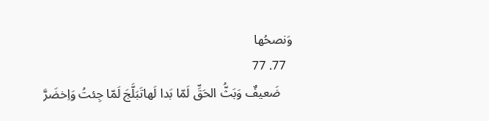وَنصحُها
  77. 77
    ضَعيفٌ وَبَثُّ الحَقِّ لَمّا بَدا لَهاتَبَلَّجَ لَمّا جِئتُ وَاِخضَرَّ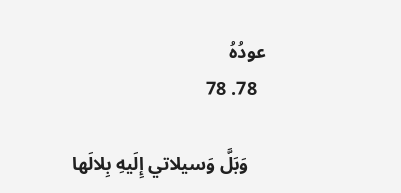عودُهُ
  78. 78

    وَبَلَّ وَسيلاتي إِلَيهِ بِلالَها